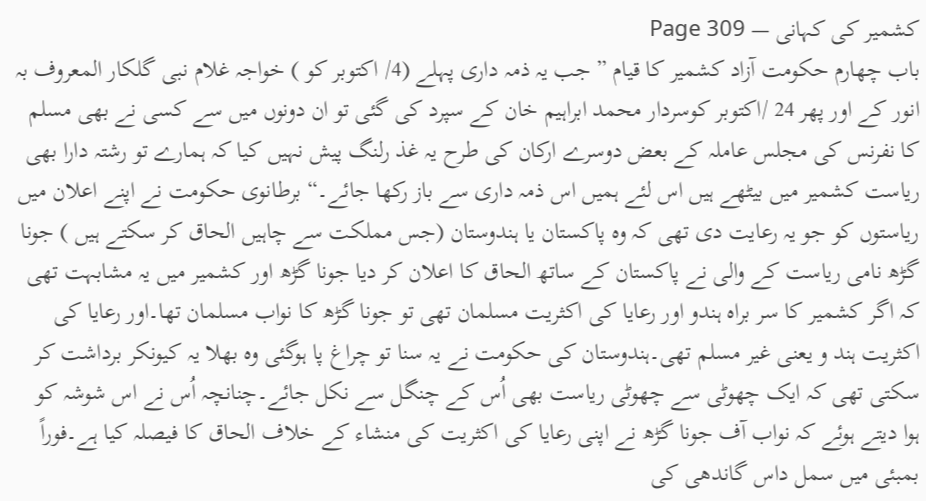کشمیر کی کہانی — Page 309
باب چهارم حکومت آزاد کشمیر کا قیام ” جب یہ ذمہ داری پہلے (4/ اکتوبر کو ) خواجہ غلام نبی گلکار المعروف بہ انور کے اور پھر 24 /اکتوبر کوسردار محمد ابراہیم خان کے سپرد کی گئی تو ان دونوں میں سے کسی نے بھی مسلم کا نفرنس کی مجلس عاملہ کے بعض دوسرے ارکان کی طرح یہ غذ رلنگ پیش نہیں کیا کہ ہمارے تو رشتہ دارا بھی ریاست کشمیر میں بیٹھے ہیں اس لئے ہمیں اس ذمہ داری سے باز رکھا جائے۔“ برطانوی حکومت نے اپنے اعلان میں ریاستوں کو جو یہ رعایت دی تھی کہ وہ پاکستان یا ہندوستان (جس مملکت سے چاہیں الحاق کر سکتے ہیں ) جونا گڑھ نامی ریاست کے والی نے پاکستان کے ساتھ الحاق کا اعلان کر دیا جونا گڑھ اور کشمیر میں یہ مشابہت تھی کہ اگر کشمیر کا سر براہ ہندو اور رعایا کی اکثریت مسلمان تھی تو جونا گڑھ کا نواب مسلمان تھا۔اور رعایا کی اکثریت ہند و یعنی غیر مسلم تھی۔ہندوستان کی حکومت نے یہ سنا تو چراغ پا ہوگئی وہ بھلا یہ کیونکر برداشت کر سکتی تھی کہ ایک چھوٹی سے چھوٹی ریاست بھی اُس کے چنگل سے نکل جائے۔چنانچہ اُس نے اس شوشہ کو ہوا دیتے ہوئے کہ نواب آف جونا گڑھ نے اپنی رعایا کی اکثریت کی منشاء کے خلاف الحاق کا فیصلہ کیا ہے۔فوراً بمبئی میں سمل داس گاندھی کی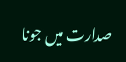صدارت میں جونا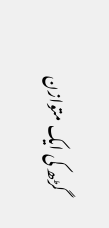گڑھ کی ایک متوازن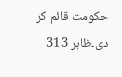حکومت قائم کر دی۔ظاہر 313